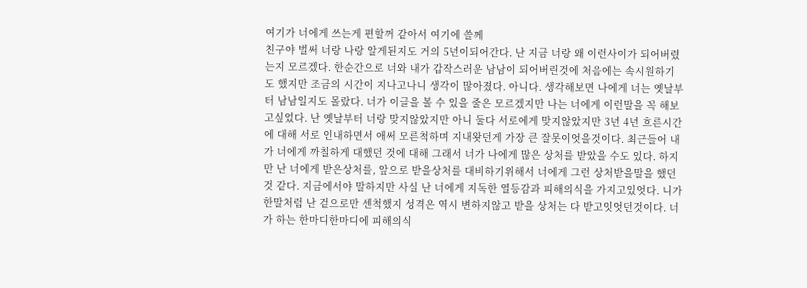여기가 너에게 쓰는게 편할꺼 같아서 여기에 쓸께
친구야 벌써 너랑 나랑 알게된지도 거의 5년이되어간다. 난 지금 너랑 왜 이런사이가 되어버렸는지 모르겠다. 한순간으로 너와 내가 갑작스러운 남남이 되어버린것에 처음에는 속시원하기도 했지만 조금의 시간이 지나고나니 생각이 많아졌다. 아니다. 생각해보면 나에게 너는 옛날부터 남남일지도 몰랐다. 너가 이글을 볼 수 있을 줄은 모르겠지만 나는 너에게 이런말을 꼭 해보고싶었다. 난 옛날부터 너랑 맞지않았지만 아니 둘다 서로에게 맞지않았지만 3년 4년 흐른시간에 대해 서로 인내하면서 애써 모른척하며 지내왓던게 가장 큰 잘못이엇을것이다. 최근들어 내가 너에게 까칠하게 대했던 것에 대해 그래서 너가 나에게 많은 상처를 받았을 수도 있다. 하지만 난 너에게 받은상처를, 앞으로 받을상처를 대비하기위해서 너에게 그런 상처받을말을 했던것 같다. 지금에서야 말하지만 사실 난 너에게 지독한 열등감과 피해의식을 가지고있엇다. 니가 한말처럼 난 겉으로만 센척했지 성격은 역시 변하지않고 받을 상처는 다 받고잇엇던것이다. 너가 하는 한마디한마디에 피해의식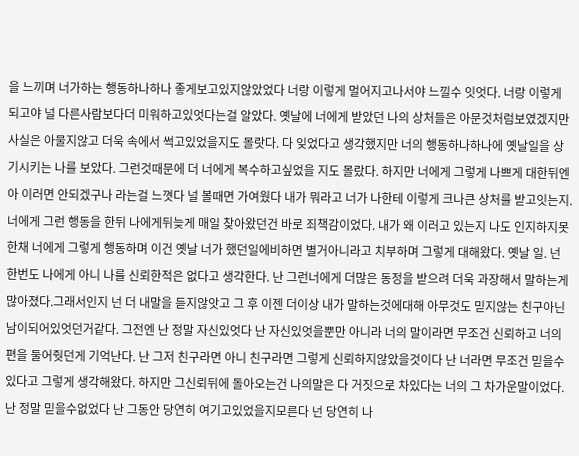을 느끼며 너가하는 행동하나하나 좋게보고있지않았었다 너랑 이렇게 멀어지고나서야 느낄수 잇엇다. 너랑 이렇게 되고야 널 다른사람보다더 미워하고있엇다는걸 알았다. 옛날에 너에게 받았던 나의 상처들은 아문것처럼보였겠지만 사실은 아물지않고 더욱 속에서 썩고있었을지도 몰랏다. 다 잊었다고 생각했지만 너의 행동하나하나에 옛날일을 상기시키는 나를 보았다. 그런것때문에 더 너에게 복수하고싶었을 지도 몰랐다. 하지만 너에게 그렇게 나쁘게 대한뒤엔 아 이러면 안되겠구나 라는걸 느꼇다 널 볼때면 가여웠다 내가 뭐라고 너가 나한테 이렇게 크나큰 상처를 받고잇는지. 너에게 그런 행동을 한뒤 나에게뒤늦게 매일 찾아왔던건 바로 죄책감이었다. 내가 왜 이러고 있는지 나도 인지하지못한채 너에게 그렇게 행동하며 이건 옛날 너가 했던일에비하면 별거아니라고 치부하며 그렇게 대해왔다. 옛날 일. 넌 한번도 나에게 아니 나를 신뢰한적은 없다고 생각한다. 난 그런너에게 더많은 동정을 받으려 더욱 과장해서 말하는게 많아졌다.그래서인지 넌 더 내말을 듣지않앗고 그 후 이젠 더이상 내가 말하는것에대해 아무것도 믿지않는 친구아닌 남이되어있엇던거같다. 그전엔 난 정말 자신있엇다 난 자신있엇을뿐만 아니라 너의 말이라면 무조건 신뢰하고 너의편을 둘어줫던게 기억난다. 난 그저 친구라면 아니 친구라면 그렇게 신뢰하지않았을것이다 난 너라면 무조건 믿을수있다고 그렇게 생각해왔다. 하지만 그신뢰뒤에 돌아오는건 나의말은 다 거짓으로 차있다는 너의 그 차가운말이었다. 난 정말 믿을수없었다 난 그동안 당연히 여기고있었을지모른다 넌 당연히 나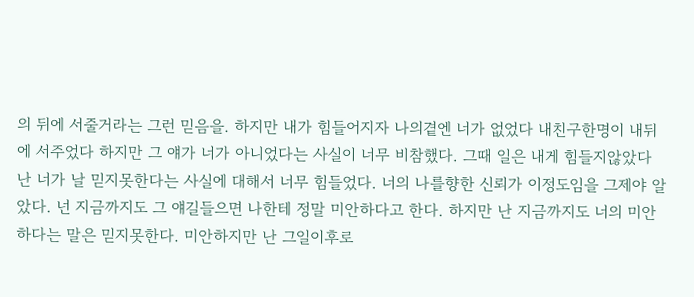의 뒤에 서줄거라는 그런 믿음을. 하지만 내가 힘들어지자 나의곁엔 너가 없었다 내친구한명이 내뒤에 서주었다 하지만 그 얘가 너가 아니었다는 사실이 너무 비참했다. 그때 일은 내게 힘들지않았다 난 너가 날 믿지못한다는 사실에 대해서 너무 힘들었다. 너의 나를향한 신뢰가 이정도임을 그제야 알았다. 넌 지금까지도 그 얘길들으면 나한테 정말 미안하다고 한다. 하지만 난 지금까지도 너의 미안하다는 말은 믿지못한다. 미안하지만 난 그일이후로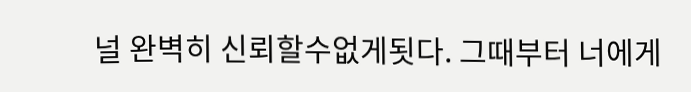널 완벽히 신뢰할수없게됫다. 그때부터 너에게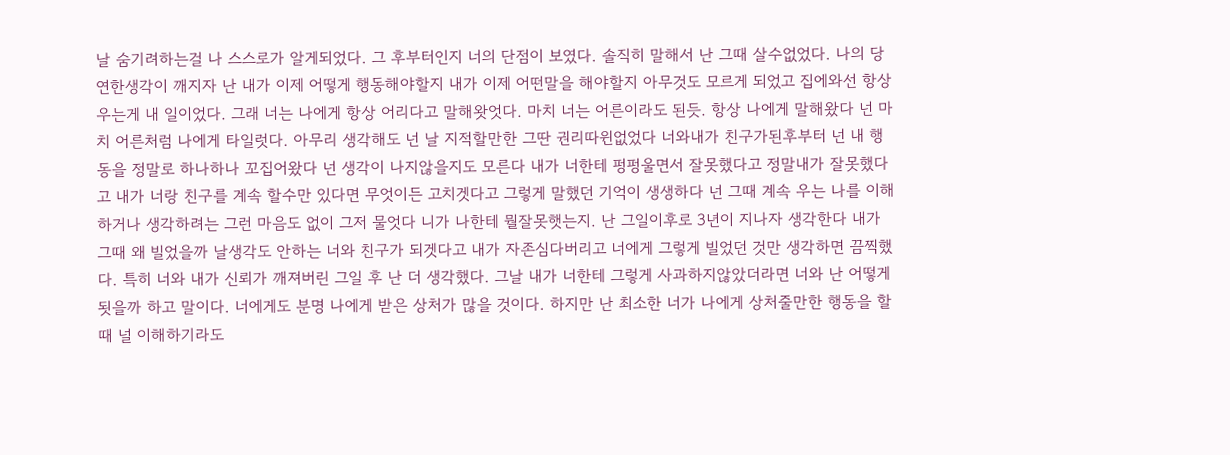날 숨기려하는걸 나 스스로가 알게되었다. 그 후부터인지 너의 단점이 보였다. 솔직히 말해서 난 그때 살수없었다. 나의 당연한생각이 깨지자 난 내가 이제 어떻게 행동해야할지 내가 이제 어떤말을 해야할지 아무것도 모르게 되었고 집에와선 항상 우는게 내 일이었다. 그래 너는 나에게 항상 어리다고 말해왓엇다. 마치 너는 어른이라도 된듯. 항상 나에게 말해왔다 넌 마치 어른처럼 나에게 타일럿다. 아무리 생각해도 넌 날 지적할만한 그딴 권리따윈없었다 너와내가 친구가된후부터 넌 내 행동을 정말로 하나하나 꼬집어왔다 넌 생각이 나지않을지도 모른다 내가 너한테 펑펑울면서 잘못했다고 정말내가 잘못했다고 내가 너랑 친구를 계속 할수만 있다면 무엇이든 고치겟다고 그렇게 말했던 기억이 생생하다 넌 그때 계속 우는 나를 이해하거나 생각하려는 그런 마음도 없이 그저 물엇다 니가 나한테 뭘잘못햇는지. 난 그일이후로 3년이 지나자 생각한다 내가 그때 왜 빌었을까 날생각도 안하는 너와 친구가 되겟다고 내가 자존심다버리고 너에게 그렇게 빌었던 것만 생각하면 끔찍했다. 특히 너와 내가 신뢰가 깨져버린 그일 후 난 더 생각했다. 그날 내가 너한테 그렇게 사과하지않았더라면 너와 난 어떻게 됫을까 하고 말이다. 너에게도 분명 나에게 받은 상처가 많을 것이다. 하지만 난 최소한 너가 나에게 상처줄만한 행동을 할때 널 이해하기라도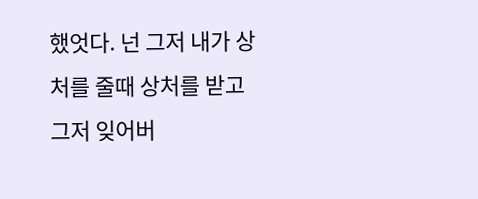했엇다. 넌 그저 내가 상처를 줄때 상처를 받고 그저 잊어버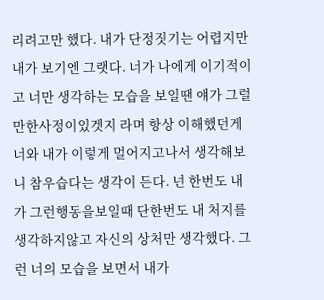리려고만 했다. 내가 단정짓기는 어렵지만 내가 보기엔 그랫다. 너가 나에게 이기적이고 너만 생각하는 모습을 보일땐 얘가 그럴만한사정이있겟지 라며 항상 이해했던게 너와 내가 이렇게 멀어지고나서 생각해보니 참우습다는 생각이 든다. 넌 한번도 내가 그런행동을보일때 단한번도 내 처지를 생각하지않고 자신의 상처만 생각했다. 그런 너의 모습을 보면서 내가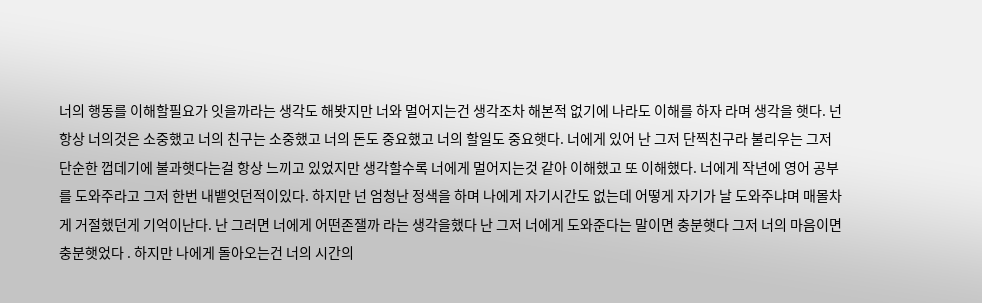너의 행동를 이해할필요가 잇을까라는 생각도 해봣지만 너와 멀어지는건 생각조차 해본적 없기에 나라도 이해를 하자 라며 생각을 햇다. 넌 항상 너의것은 소중했고 너의 친구는 소중했고 너의 돈도 중요했고 너의 할일도 중요햇다. 너에게 있어 난 그저 단찍친구라 불리우는 그저 단순한 껍데기에 불과햇다는걸 항상 느끼고 있었지만 생각할수록 너에게 멀어지는것 같아 이해했고 또 이해했다. 너에게 작년에 영어 공부를 도와주라고 그저 한번 내뱉엇던적이있다. 하지만 넌 엄청난 정색을 하며 나에게 자기시간도 없는데 어떻게 자기가 날 도와주냐며 매몰차게 거절했던게 기억이난다. 난 그러면 너에게 어떤존잴까 라는 생각을했다 난 그저 너에게 도와준다는 말이면 충분햇다 그저 너의 마음이면 충분햇었다 . 하지만 나에게 돌아오는건 너의 시간의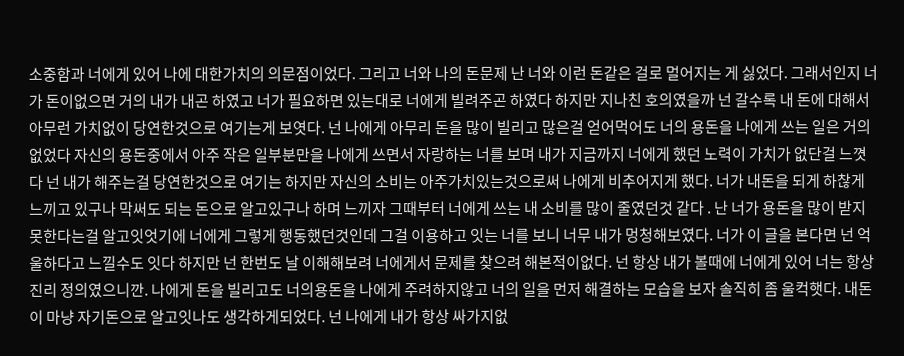소중함과 너에게 있어 나에 대한가치의 의문점이었다. 그리고 너와 나의 돈문제 난 너와 이런 돈같은 걸로 멀어지는 게 싫었다. 그래서인지 너가 돈이없으면 거의 내가 내곤 하였고 너가 필요하면 있는대로 너에게 빌려주곤 하였다 하지만 지나친 호의였을까 넌 갈수록 내 돈에 대해서 아무런 가치없이 당연한것으로 여기는게 보엿다. 넌 나에게 아무리 돈을 많이 빌리고 많은걸 얻어먹어도 너의 용돈을 나에게 쓰는 일은 거의 없었다 자신의 용돈중에서 아주 작은 일부분만을 나에게 쓰면서 자랑하는 너를 보며 내가 지금까지 너에게 했던 노력이 가치가 없단걸 느꼇다 넌 내가 해주는걸 당연한것으로 여기는 하지만 자신의 소비는 아주가치있는것으로써 나에게 비추어지게 했다. 너가 내돈을 되게 하찮게 느끼고 있구나 막써도 되는 돈으로 알고있구나 하며 느끼자 그때부터 너에게 쓰는 내 소비를 많이 줄였던것 같다 . 난 너가 용돈을 많이 받지못한다는걸 알고잇엇기에 너에게 그렇게 행동했던것인데 그걸 이용하고 잇는 너를 보니 너무 내가 멍청해보였다. 너가 이 글을 본다면 넌 억울하다고 느낄수도 잇다 하지만 넌 한번도 날 이해해보려 너에게서 문제를 찾으려 해본적이없다. 넌 항상 내가 볼때에 너에게 있어 너는 항상 진리 정의였으니깐. 나에게 돈을 빌리고도 너의용돈을 나에게 주려하지않고 너의 일을 먼저 해결하는 모습을 보자 솔직히 좀 울컥햇다. 내돈이 마냥 자기돈으로 알고잇나도 생각하게되었다. 넌 나에게 내가 항상 싸가지없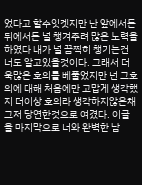었다고 할수잇겟지만 난 앞에서든 뒤에서든 널 챙겨주려 많은 노력을하였다 내가 널 끔찍히 챙기는건 너도 알고있을것이다. 그래서 더욱많은 호의를 베풀었지만 넌 그호의에 대해 처음에만 고맙게 생각했지 더이상 호의라 생각하지않은채 그저 당연한것으로 여겼다. 이글을 마지막으로 너와 완벽한 남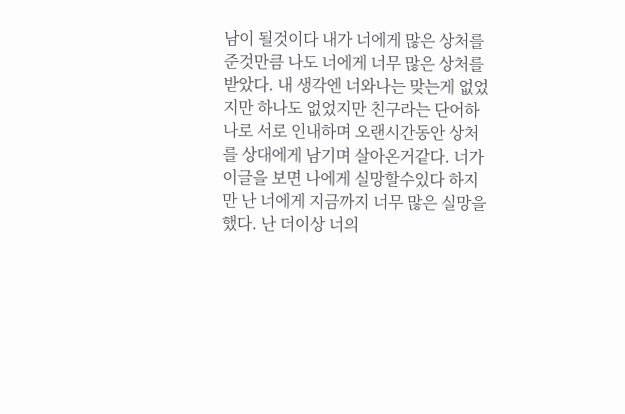남이 될것이다 내가 너에게 많은 상처를 준것만큼 나도 너에게 너무 많은 상처를 받았다. 내 생각엔 너와나는 맞는게 없었지만 하나도 없었지만 친구라는 단어하나로 서로 인내하며 오랜시간동안 상처를 상대에게 남기며 살아온거같다. 너가 이글을 보면 나에게 실망할수있다 하지만 난 너에게 지금까지 너무 많은 실망을했다. 난 더이상 너의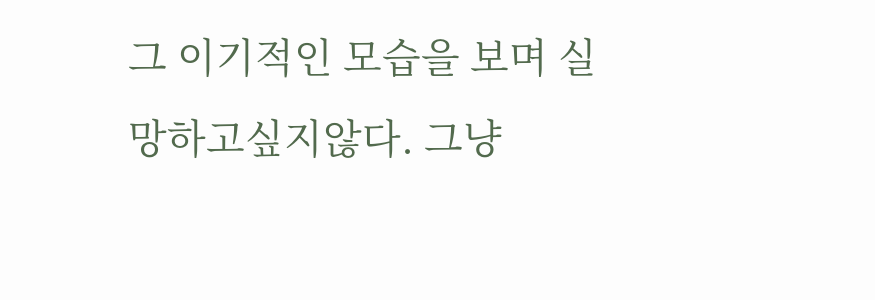그 이기적인 모습을 보며 실망하고싶지않다. 그냥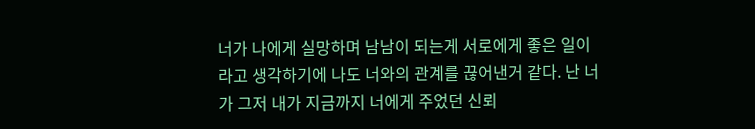너가 나에게 실망하며 남남이 되는게 서로에게 좋은 일이라고 생각하기에 나도 너와의 관계를 끊어낸거 같다. 난 너가 그저 내가 지금까지 너에게 주었던 신뢰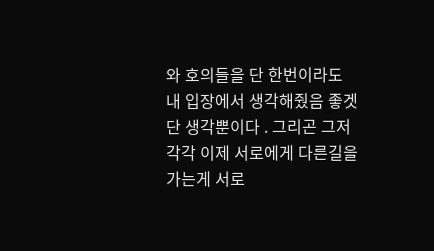와 호의들을 단 한번이라도 내 입장에서 생각해줬음 좋겟단 생각뿐이다 . 그리곤 그저 각각 이제 서로에게 다른길을 가는게 서로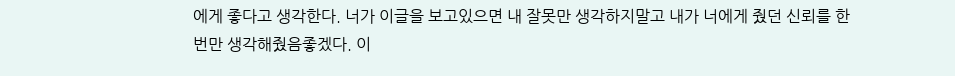에게 좋다고 생각한다. 너가 이글을 보고있으면 내 잘못만 생각하지말고 내가 너에게 줬던 신뢰를 한번만 생각해줬음좋겠다. 이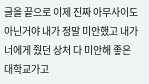글을 끝으로 이제 진짜 아무사이도 아닌거야 내가 정말 미안했고 내가 너에게 줬던 상처 다 미안해 좋은 대학교가고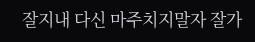잘지내 다신 마주치지말자 잘가